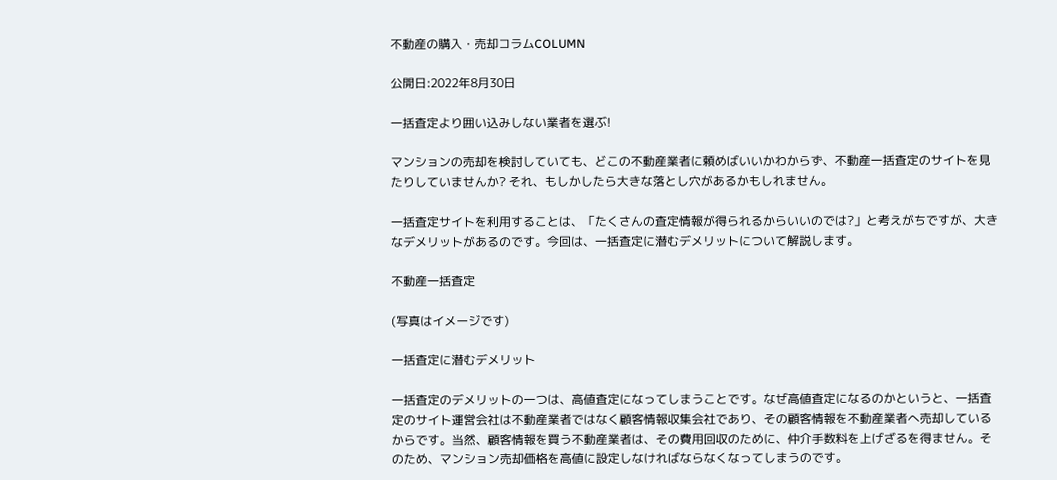不動産の購入・売却コラムCOLUMN

公開日:2022年8月30日

一括査定より囲い込みしない業者を選ぶ!

マンションの売却を検討していても、どこの不動産業者に頼めばいいかわからず、不動産一括査定のサイトを見たりしていませんか? それ、もしかしたら大きな落とし穴があるかもしれません。

一括査定サイトを利用することは、「たくさんの査定情報が得られるからいいのでは?」と考えがちですが、大きなデメリットがあるのです。今回は、一括査定に潜むデメリットについて解説します。

不動産一括査定

(写真はイメージです)

一括査定に潜むデメリット

一括査定のデメリットの一つは、高値査定になってしまうことです。なぜ高値査定になるのかというと、一括査定のサイト運営会社は不動産業者ではなく顧客情報収集会社であり、その顧客情報を不動産業者へ売却しているからです。当然、顧客情報を買う不動産業者は、その費用回収のために、仲介手数料を上げざるを得ません。そのため、マンション売却価格を高値に設定しなければならなくなってしまうのです。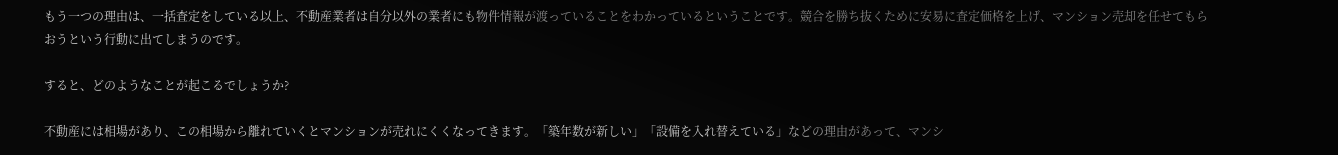もう一つの理由は、一括査定をしている以上、不動産業者は自分以外の業者にも物件情報が渡っていることをわかっているということです。競合を勝ち抜くために安易に査定価格を上げ、マンション売却を任せてもらおうという行動に出てしまうのです。

すると、どのようなことが起こるでしょうか?

不動産には相場があり、この相場から離れていくとマンションが売れにくくなってきます。「築年数が新しい」「設備を入れ替えている」などの理由があって、マンシ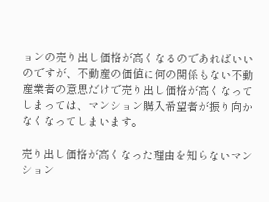ョンの売り出し価格が高くなるのであればいいのですが、不動産の価値に何の関係もない不動産業者の意思だけで売り出し価格が高くなってしまっては、マンション購入希望者が振り向かなくなってしまいます。

売り出し価格が高くなった理由を知らないマンション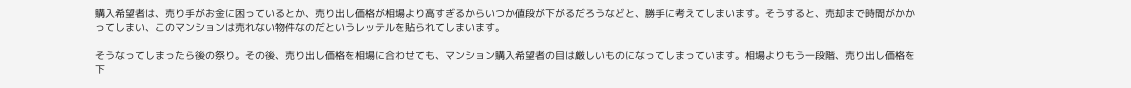購入希望者は、売り手がお金に困っているとか、売り出し価格が相場より高すぎるからいつか値段が下がるだろうなどと、勝手に考えてしまいます。そうすると、売却まで時間がかかってしまい、このマンションは売れない物件なのだというレッテルを貼られてしまいます。

そうなってしまったら後の祭り。その後、売り出し価格を相場に合わせても、マンション購入希望者の目は厳しいものになってしまっています。相場よりもう一段階、売り出し価格を下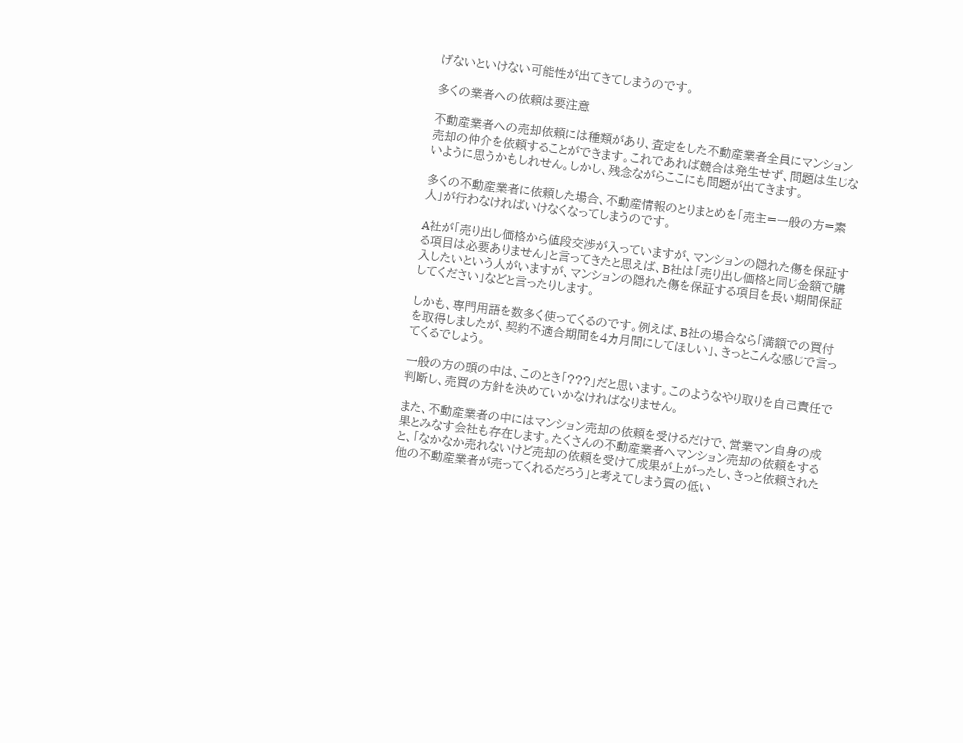げないといけない可能性が出てきてしまうのです。

多くの業者への依頼は要注意

不動産業者への売却依頼には種類があり、査定をした不動産業者全員にマンション売却の仲介を依頼することができます。これであれば競合は発生せず、問題は生じないように思うかもしれせん。しかし、残念ながらここにも問題が出てきます。

多くの不動産業者に依頼した場合、不動産情報のとりまとめを「売主=一般の方=素人」が行わなければいけなくなってしまうのです。

A社が「売り出し価格から値段交渉が入っていますが、マンションの隠れた傷を保証する項目は必要ありません」と言ってきたと思えば、B社は「売り出し価格と同じ金額で購入したいという人がいますが、マンションの隠れた傷を保証する項目を長い期間保証してください」などと言ったりします。

しかも、専門用語を数多く使ってくるのです。例えば、B社の場合なら「満額での買付を取得しましたが、契約不適合期間を4カ月間にしてほしい」、きっとこんな感じで言ってくるでしょう。

一般の方の頭の中は、このとき「???」だと思います。このようなやり取りを自己責任で判断し、売買の方針を決めていかなければなりません。

また、不動産業者の中にはマンション売却の依頼を受けるだけで、営業マン自身の成果とみなす会社も存在します。たくさんの不動産業者へマンション売却の依頼をすると、「なかなか売れないけど売却の依頼を受けて成果が上がったし、きっと依頼された他の不動産業者が売ってくれるだろう」と考えてしまう質の低い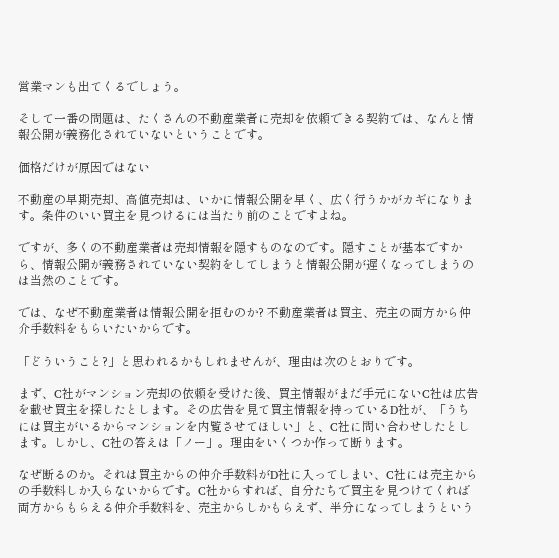営業マンも出てくるでしょう。

そして一番の問題は、たくさんの不動産業者に売却を依頼できる契約では、なんと情報公開が義務化されていないということです。

価格だけが原因ではない

不動産の早期売却、高値売却は、いかに情報公開を早く、広く行うかがカギになります。条件のいい買主を見つけるには当たり前のことですよね。

ですが、多くの不動産業者は売却情報を隠すものなのです。隠すことが基本ですから、情報公開が義務されていない契約をしてしまうと情報公開が遅くなってしまうのは当然のことです。

では、なぜ不動産業者は情報公開を拒むのか? 不動産業者は買主、売主の両方から仲介手数料をもらいたいからです。

「どういうこと?」と思われるかもしれませんが、理由は次のとおりです。

まず、C社がマンション売却の依頼を受けた後、買主情報がまだ手元にないC社は広告を載せ買主を探したとします。その広告を見て買主情報を持っているD社が、「うちには買主がいるからマンションを内覧させてほしい」と、C社に問い合わせしたとします。しかし、C社の答えは「ノー」。理由をいくつか作って断ります。

なぜ断るのか。それは買主からの仲介手数料がD社に入ってしまい、C社には売主からの手数料しか入らないからです。C社からすれば、自分たちで買主を見つけてくれば両方からもらえる仲介手数料を、売主からしかもらえず、半分になってしまうという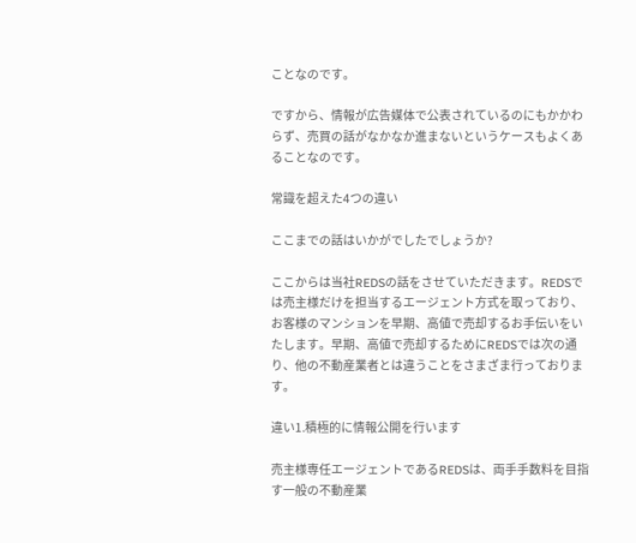ことなのです。

ですから、情報が広告媒体で公表されているのにもかかわらず、売買の話がなかなか進まないというケースもよくあることなのです。

常識を超えた4つの違い

ここまでの話はいかがでしたでしょうか?

ここからは当社REDSの話をさせていただきます。REDSでは売主様だけを担当するエージェント方式を取っており、お客様のマンションを早期、高値で売却するお手伝いをいたします。早期、高値で売却するためにREDSでは次の通り、他の不動産業者とは違うことをさまざま行っております。

違い1.積極的に情報公開を行います

売主様専任エージェントであるREDSは、両手手数料を目指す一般の不動産業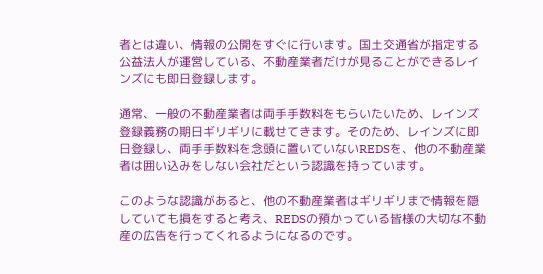者とは違い、情報の公開をすぐに行います。国土交通省が指定する公益法人が運営している、不動産業者だけが見ることができるレインズにも即日登録します。

通常、一般の不動産業者は両手手数料をもらいたいため、レインズ登録義務の期日ギリギリに載せてきます。そのため、レインズに即日登録し、両手手数料を念頭に置いていないREDSを、他の不動産業者は囲い込みをしない会社だという認識を持っています。

このような認識があると、他の不動産業者はギリギリまで情報を隠していても損をすると考え、REDSの預かっている皆様の大切な不動産の広告を行ってくれるようになるのです。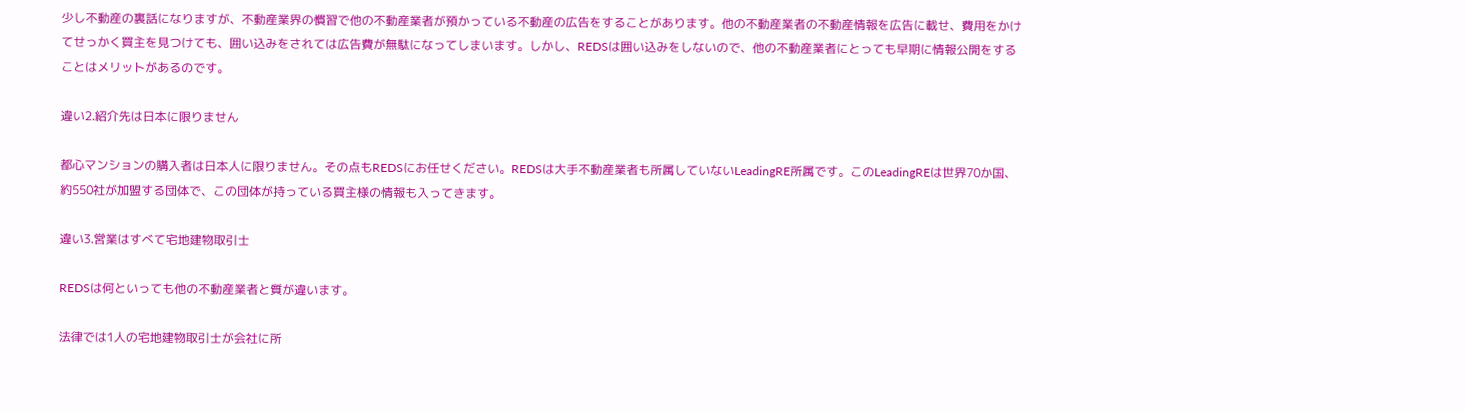少し不動産の裏話になりますが、不動産業界の慣習で他の不動産業者が預かっている不動産の広告をすることがあります。他の不動産業者の不動産情報を広告に載せ、費用をかけてせっかく買主を見つけても、囲い込みをされては広告費が無駄になってしまいます。しかし、REDSは囲い込みをしないので、他の不動産業者にとっても早期に情報公開をすることはメリットがあるのです。

違い2.紹介先は日本に限りません

都心マンションの購入者は日本人に限りません。その点もREDSにお任せください。REDSは大手不動産業者も所属していないLeadingRE所属です。このLeadingREは世界70か国、約550社が加盟する団体で、この団体が持っている買主様の情報も入ってきます。

違い3.営業はすべて宅地建物取引士

REDSは何といっても他の不動産業者と質が違います。

法律では1人の宅地建物取引士が会社に所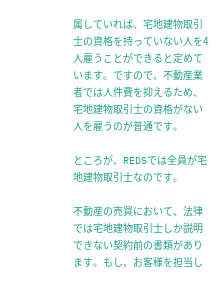属していれば、宅地建物取引士の資格を持っていない人を4人雇うことができると定めています。ですので、不動産業者では人件費を抑えるため、宅地建物取引士の資格がない人を雇うのが普通です。

ところが、REDSでは全員が宅地建物取引士なのです。

不動産の売買において、法律では宅地建物取引士しか説明できない契約前の書類があります。もし、お客様を担当し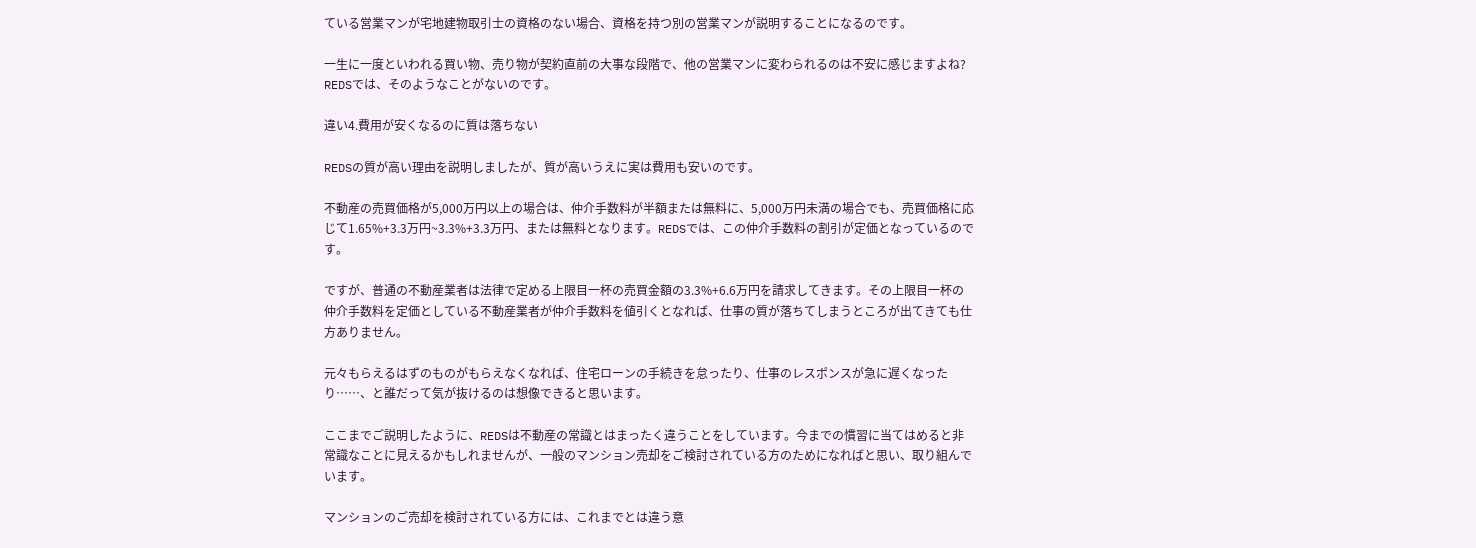ている営業マンが宅地建物取引士の資格のない場合、資格を持つ別の営業マンが説明することになるのです。

一生に一度といわれる買い物、売り物が契約直前の大事な段階で、他の営業マンに変わられるのは不安に感じますよね? REDSでは、そのようなことがないのです。

違い4.費用が安くなるのに質は落ちない

REDSの質が高い理由を説明しましたが、質が高いうえに実は費用も安いのです。

不動産の売買価格が5,000万円以上の場合は、仲介手数料が半額または無料に、5,000万円未満の場合でも、売買価格に応じて1.65%+3.3万円~3.3%+3.3万円、または無料となります。REDSでは、この仲介手数料の割引が定価となっているのです。

ですが、普通の不動産業者は法律で定める上限目一杯の売買金額の3.3%+6.6万円を請求してきます。その上限目一杯の仲介手数料を定価としている不動産業者が仲介手数料を値引くとなれば、仕事の質が落ちてしまうところが出てきても仕方ありません。

元々もらえるはずのものがもらえなくなれば、住宅ローンの手続きを怠ったり、仕事のレスポンスが急に遅くなったり……、と誰だって気が抜けるのは想像できると思います。

ここまでご説明したように、REDSは不動産の常識とはまったく違うことをしています。今までの慣習に当てはめると非常識なことに見えるかもしれませんが、一般のマンション売却をご検討されている方のためになればと思い、取り組んでいます。

マンションのご売却を検討されている方には、これまでとは違う意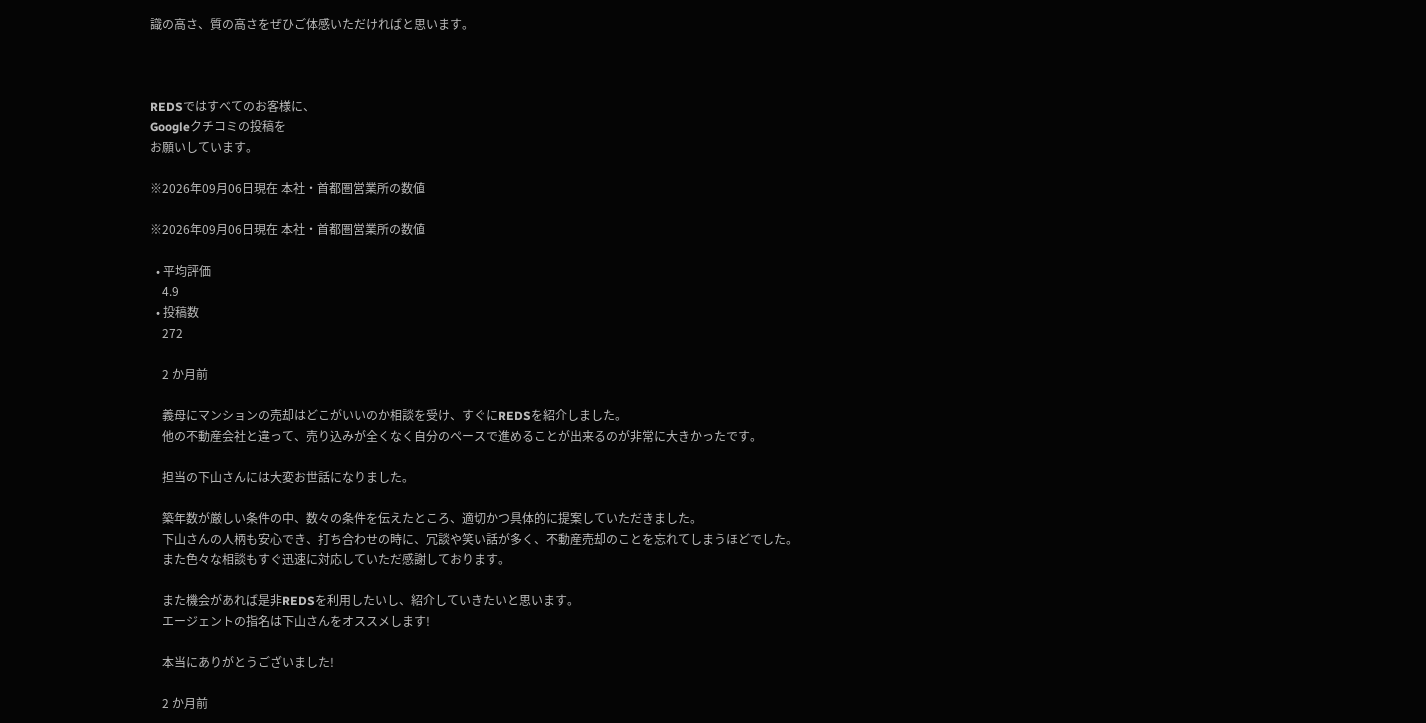識の高さ、質の高さをぜひご体感いただければと思います。



REDSではすべてのお客様に、
Googleクチコミの投稿を
お願いしています。

※2026年09月06日現在 本社・首都圏営業所の数値

※2026年09月06日現在 本社・首都圏営業所の数値

  • 平均評価
    4.9
  • 投稿数
    272

    2 か月前

    義母にマンションの売却はどこがいいのか相談を受け、すぐにREDSを紹介しました。
    他の不動産会社と違って、売り込みが全くなく自分のペースで進めることが出来るのが非常に大きかったです。

    担当の下山さんには大変お世話になりました。

    築年数が厳しい条件の中、数々の条件を伝えたところ、適切かつ具体的に提案していただきました。
    下山さんの人柄も安心でき、打ち合わせの時に、冗談や笑い話が多く、不動産売却のことを忘れてしまうほどでした。
    また色々な相談もすぐ迅速に対応していただ感謝しております。

    また機会があれば是非REDSを利用したいし、紹介していきたいと思います。
    エージェントの指名は下山さんをオススメします!

    本当にありがとうございました!

    2 か月前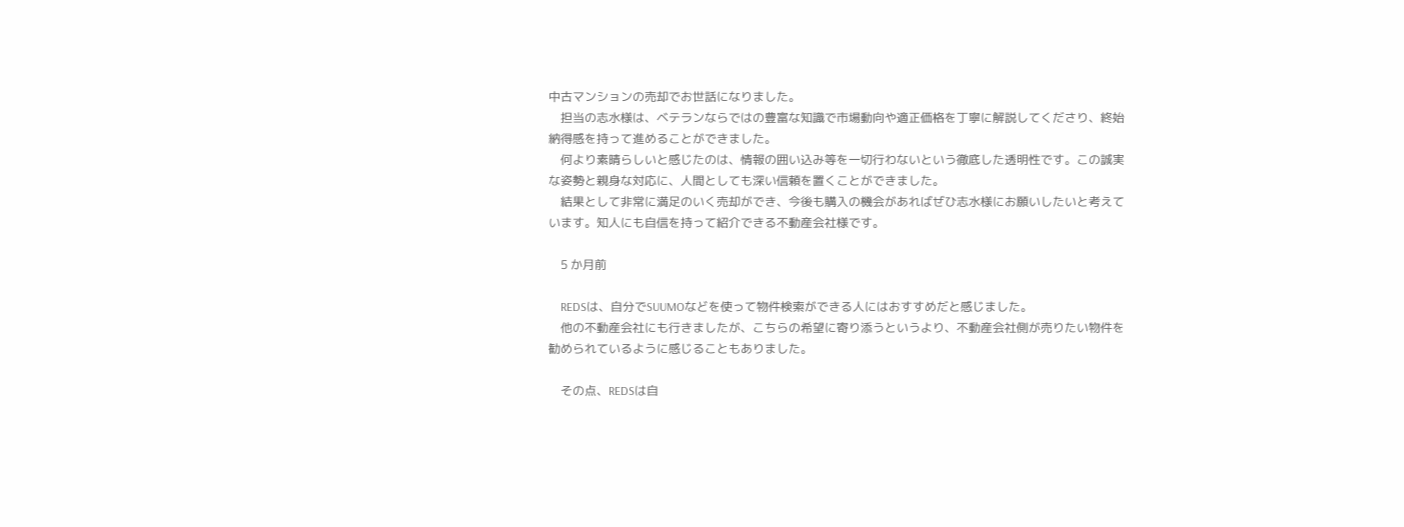中古マンションの売却でお世話になりました。
    担当の志水様は、ベテランならではの豊富な知識で市場動向や適正価格を丁寧に解説してくださり、終始納得感を持って進めることができました。
    何より素晴らしいと感じたのは、情報の囲い込み等を一切行わないという徹底した透明性です。この誠実な姿勢と親身な対応に、人間としても深い信頼を置くことができました。
    結果として非常に満足のいく売却ができ、今後も購入の機会があればぜひ志水様にお願いしたいと考えています。知人にも自信を持って紹介できる不動産会社様です。

    5 か月前

    REDSは、自分でSUUMOなどを使って物件検索ができる人にはおすすめだと感じました。
    他の不動産会社にも行きましたが、こちらの希望に寄り添うというより、不動産会社側が売りたい物件を勧められているように感じることもありました。

    その点、REDSは自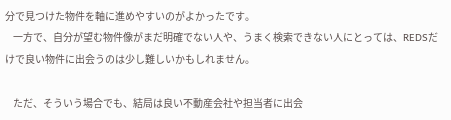分で見つけた物件を軸に進めやすいのがよかったです。
    一方で、自分が望む物件像がまだ明確でない人や、うまく検索できない人にとっては、REDSだけで良い物件に出会うのは少し難しいかもしれません。

    ただ、そういう場合でも、結局は良い不動産会社や担当者に出会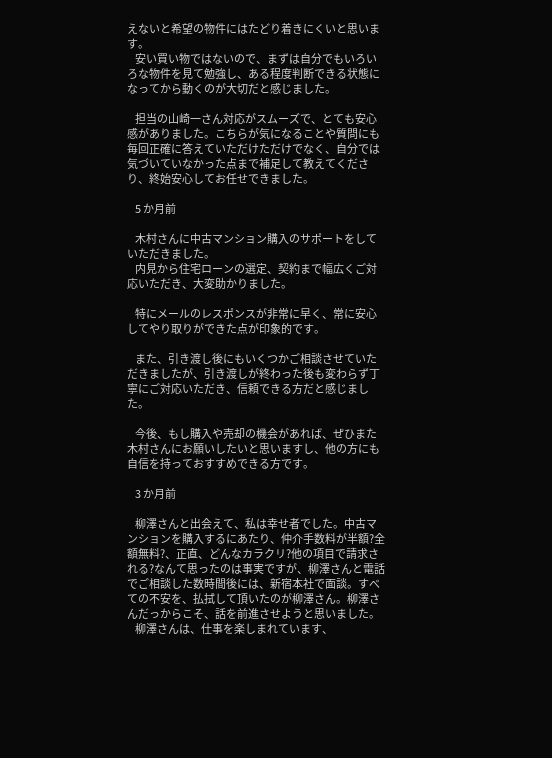えないと希望の物件にはたどり着きにくいと思います。
    安い買い物ではないので、まずは自分でもいろいろな物件を見て勉強し、ある程度判断できる状態になってから動くのが大切だと感じました。

    担当の山崎一さん対応がスムーズで、とても安心感がありました。こちらが気になることや質問にも毎回正確に答えていただけただけでなく、自分では気づいていなかった点まで補足して教えてくださり、終始安心してお任せできました。

    5 か月前

    木村さんに中古マンション購入のサポートをしていただきました。
    内見から住宅ローンの選定、契約まで幅広くご対応いただき、大変助かりました。

    特にメールのレスポンスが非常に早く、常に安心してやり取りができた点が印象的です。

    また、引き渡し後にもいくつかご相談させていただきましたが、引き渡しが終わった後も変わらず丁寧にご対応いただき、信頼できる方だと感じました。

    今後、もし購入や売却の機会があれば、ぜひまた木村さんにお願いしたいと思いますし、他の方にも自信を持っておすすめできる方です。

    3 か月前

    柳澤さんと出会えて、私は幸せ者でした。中古マンションを購入するにあたり、仲介手数料が半額?全額無料?、正直、どんなカラクリ?他の項目で請求される?なんて思ったのは事実ですが、柳澤さんと電話でご相談した数時間後には、新宿本社で面談。すべての不安を、払拭して頂いたのが柳澤さん。柳澤さんだっからこそ、話を前進させようと思いました。
    柳澤さんは、仕事を楽しまれています、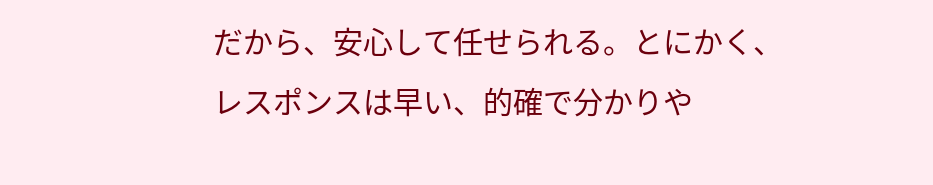だから、安心して任せられる。とにかく、レスポンスは早い、的確で分かりや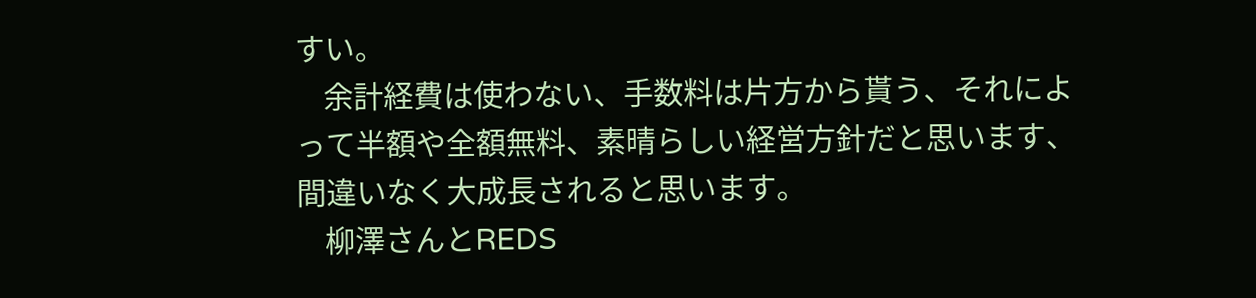すい。
    余計経費は使わない、手数料は片方から貰う、それによって半額や全額無料、素晴らしい経営方針だと思います、間違いなく大成長されると思います。
    柳澤さんとREDS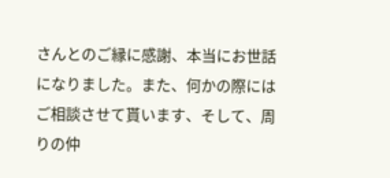さんとのご縁に感謝、本当にお世話になりました。また、何かの際にはご相談させて貰います、そして、周りの仲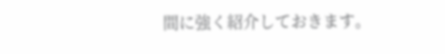間に強く紹介しておきます。